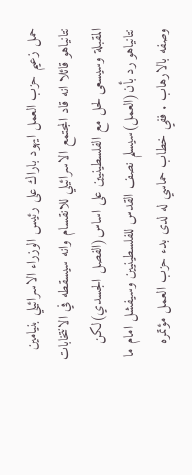حمل زعيم حزب العمل ايهود باراك على رئيس الوزراء الاسرائيلي بنيامين نتانياهو قائلا انه قاد المجتمع الاسرائيلي للانقسام وانه سيسقطه في الانتخابات المقبلة وسيسعى لحل مع الفلسطينيين على اساس(الفصل الجسدي)لكن نتانياهو رد بأن(العمل)سيسلم نصف القدس للفلسطينيين وسيفشل امام ما وصفه بالارهاب . ففي خطاب حماسي له لدى بدء حزب العمل مؤتمره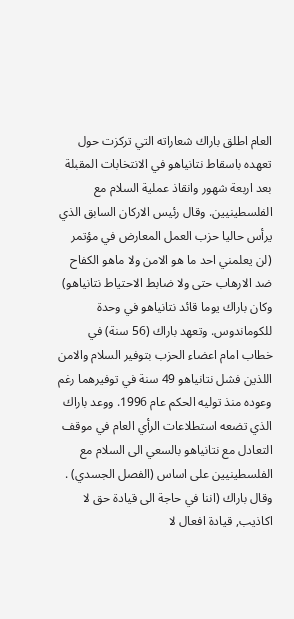العام اطلق باراك شعاراته التي تركزت حول تعهده باسقاط نتانياهو في الانتخابات المقبلة بعد اربعة شهور وانقاذ عملية السلام مع الفلسطينيين. وقال رئيس الاركان السابق الذي يرأس حاليا حزب العمل المعارض في مؤتمر (لن يعلمني احد ما هو الامن ولا ماهو الكفاح ضد الارهاب حتى ولا ضابط الاحتياط نتانياهو) وكان باراك يوما قائد نتانياهو في وحدة للكوماندوس. وتعهد باراك (56 سنة) في خطاب امام اعضاء الحزب بتوفير السلام والامن اللذين فشل نتانياهو 49 سنة في توفيرهما رغم وعوده منذ توليه الحكم عام 1996. ووعد باراك الذي تضعه استطلاعات الرأي العام في موقف التعادل مع نتانياهو بالسعي الى السلام مع الفلسطينيين على اساس (الفصل الجسدي) . وقال باراك (اننا في حاجة الى قيادة حق لا اكاذيب, قيادة افعال لا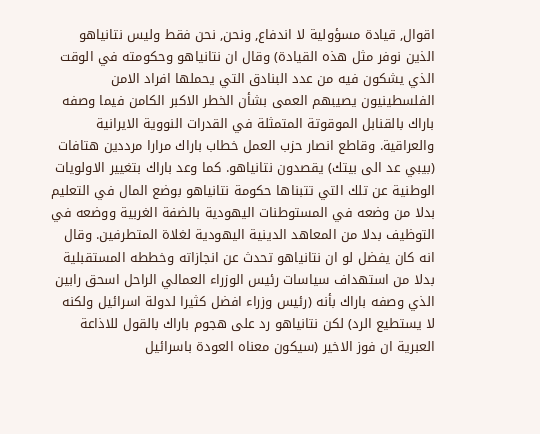اقوال, قيادة مسؤولية لا اندفاع, ونحن, نحن فقط وليس نتانياهو الذين نوفر مثل هذه القيادة) وقال ان نتانياهو وحكومته في الوقت الذي يشكون فيه من عدد البنادق التي يحملها افراد الامن الفلسطينيون يصيبهم العمى بشأن الخطر الاكبر الكامن فيما وصفه باراك بالقنابل الموقوتة المتمثلة في القدرات النووية الايرانية والعراقية. وقاطع انصار حزب العمل خطاب باراك مرارا مرددين هتافات (بيبي عد الى بيتك) يقصدون نتانياهو. كما وعد باراك بتغيير الاولويات الوطنية عن تلك التي تتبناها حكومة نتانياهو بوضع المال في التعليم بدلا من وضعه في المستوطنات اليهودية بالضفة الغربية ووضعه في التوظيف بدلا من المعاهد الدينية اليهودية لغلاة المتطرفين. وقال انه كان يفضل لو ان نتانياهو تحدث عن انجازاته وخططه المستقبلية بدلا من استهداف سياسات رئيس الوزراء العمالي الراحل اسحق رابين الذي وصفه باراك بأنه (رئيس وزراء افضل كثيرا لدولة اسرائيل ولكنه لا يستطيع الرد) لكن نتانياهو رد على هجوم باراك بالقول للاذاعة العبرية ان فوز الاخير (سيكون معناه العودة باسرائيل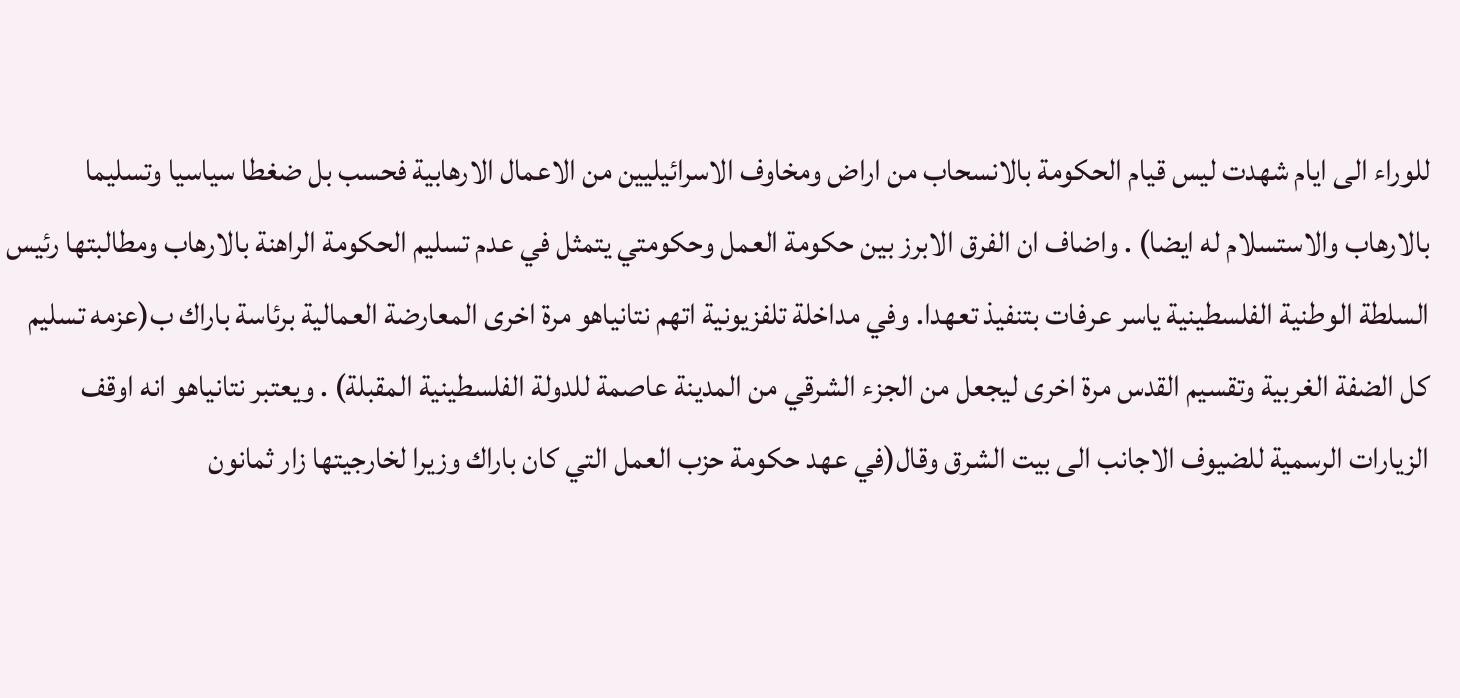للوراء الى ايام شهدت ليس قيام الحكومة بالانسحاب من اراض ومخاوف الاسرائيليين من الاعمال الارهابية فحسب بل ضغطا سياسيا وتسليما بالارهاب والاستسلام له ايضا) . واضاف ان الفرق الابرز بين حكومة العمل وحكومتي يتمثل في عدم تسليم الحكومة الراهنة بالارهاب ومطالبتها رئيس السلطة الوطنية الفلسطينية ياسر عرفات بتنفيذ تعهدا. وفي مداخلة تلفزيونية اتهم نتانياهو مرة اخرى المعارضة العمالية برئاسة باراك ب(عزمه تسليم كل الضفة الغربية وتقسيم القدس مرة اخرى ليجعل من الجزء الشرقي من المدينة عاصمة للدولة الفلسطينية المقبلة) . ويعتبر نتانياهو انه اوقف الزيارات الرسمية للضيوف الاجانب الى بيت الشرق وقال(في عهد حكومة حزب العمل التي كان باراك وزيرا لخارجيتها زار ثمانون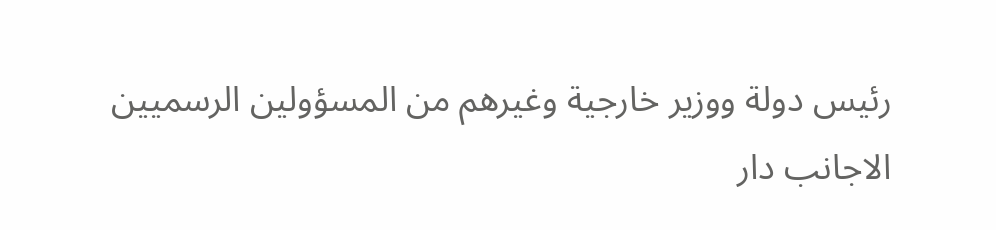رئيس دولة ووزير خارجية وغيرهم من المسؤولين الرسميين الاجانب دار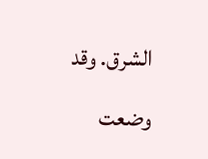الشرق. وقد وضعت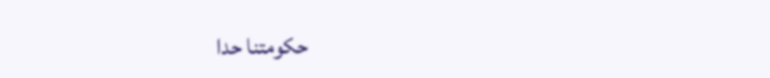حكومتنا حدا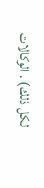لكل ذلك) . الوكالات